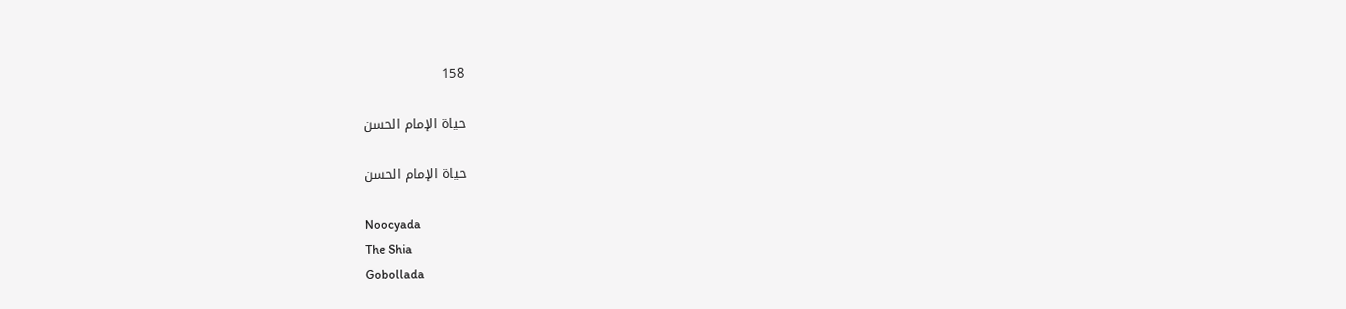158

حياة الإمام الحسن

حياة الإمام الحسن

Noocyada
The Shia
Gobollada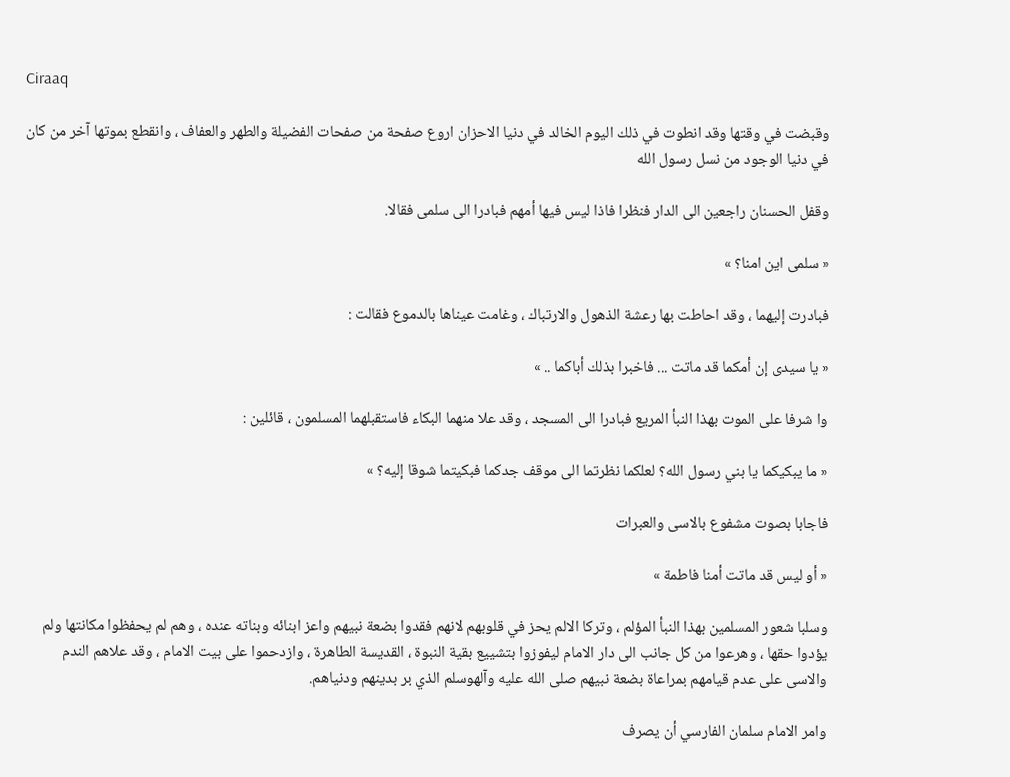Ciraaq

وقبضت في وقتها وقد انطوت في ذلك اليوم الخالد في دنيا الاحزان اروع صفحة من صفحات الفضيلة والطهر والعفاف ، وانقطع بموتها آخر من كان في دنيا الوجود من نسل رسول الله

وقفل الحسنان راجعين الى الدار فنظرا فاذا ليس فيها أمهم فبادرا الى سلمى فقالا.

« سلمى اين امنا؟ »

فبادرت إليهما ، وقد احاطت بها رعشة الذهول والارتباك ، وغامت عيناها بالدموع فقالت :

« يا سيدى إن أمكما قد ماتت ... فاخبرا بذلك أباكما .. »

وا شرفا على الموت بهذا النبأ المريع فبادرا الى المسجد ، وقد علا منهما البكاء فاستقبلهما المسلمون ، قائلين :

« ما يبكيكما يا بني رسول الله؟ لعلكما نظرتما الى موقف جدكما فبكيتما شوقا إليه؟ »

فاجابا بصوت مشفوع بالاسى والعبرات

« أو ليس قد ماتت أمنا فاطمة »

وسلبا شعور المسلمين بهذا النبأ المؤلم ، وتركا الالم يحز في قلوبهم لانهم فقدوا بضعة نبيهم واعز ابنائه وبناته عنده ، وهم لم يحفظوا مكانتها ولم يؤدوا حقها ، وهرعوا من كل جانب الى دار الامام ليفوزوا بتشييع بقية النبوة ، القديسة الطاهرة ، وازدحموا على بيت الامام ، وقد علاهم الندم والاسى على عدم قيامهم بمراعاة بضعة نبيهم صلى الله عليه وآلهوسلم الذي بر بدينهم ودنياهم.

وامر الامام سلمان الفارسي أن يصرف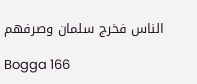الناس فخرج سلمان وصرفهم

Bogga 166